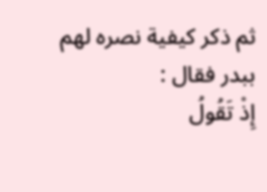ثم ذكر كيفية نصره لهم ببدر فقال :
إِذْ تَقُولُ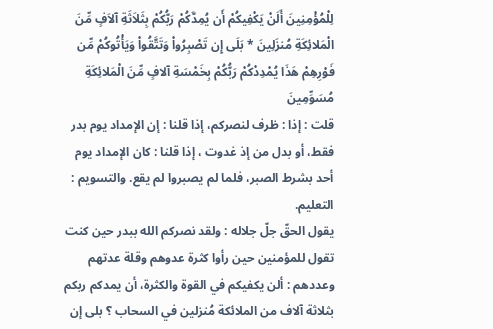لِلْمُؤْمِنِينَ أَلَنْ يَكْفِيكُمْ أَن يُمِدَّكُمْ رَبُّكُمْ بِثَلاَثَةِ آلاَفٍ مِّنَ الْمَلائِكَةِ مُنزَلِينَ * بَلَى إِن تَصْبِرُواْ وَتَتَّقُواْ وَيَأْتُوكُمْ مِّن فَوْرِهِمْ هَذَا يُمْدِدْكُمْ رَبُّكُمْ بِخَمْسَةِ آلافٍ مِّنَ الْمَلائِكَةِ مُسَوِّمِينَ
قلت : إذا : ظرف لنصركم، إذا قلنا : إن الإمداد يوم بدر فقط، أو بدل من إذ غدوت ، إذا قلنا : كان الإمداد يوم أحد بشرط الصبر، فلما لم يصبروا لم يقع. والتسويم : التعليم.
يقول الحقّ جلّ جلاله : ولقد نصركم الله ببدر حين كنت تقول للمؤمنين حين رأوا كثرة عدوهم وقلة عدتهم وعددهم : ألن يكفيكم في القوة والكثرة، أن يمدكم ربكم بثلاثة آلاف من الملائكة مُنزلين في السحاب ؟ بلى إن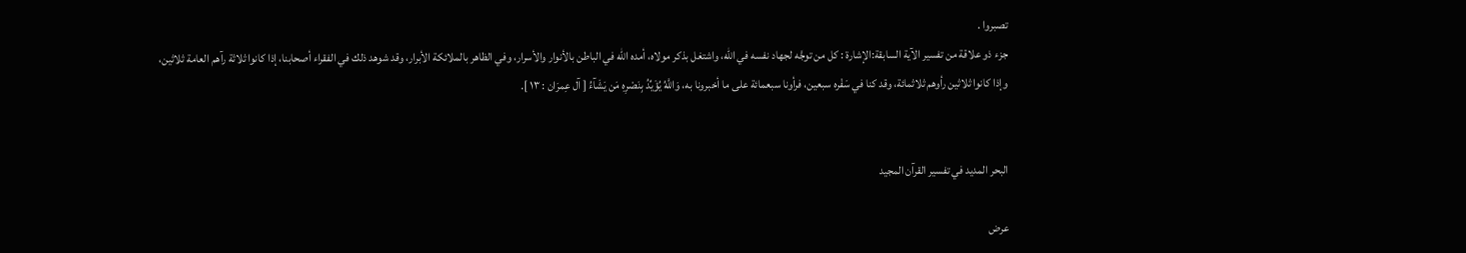تصبروا .
جزء ذو علاقة من تفسير الآية السابقة:الإشارة : كل من توجَّه لجهاد نفسه في الله، واشتغل بذكر مولاه، أمده الله في الباطن بالأنوار والأسرار، وفي الظاهر بالملائكة الأبرار، وقد شوهد ذلك في الفقراء أصحابنا، إذا كانوا ثلاثة رآهم العامة ثلاثين، وإذا كانوا ثلاثين رأوهم ثلاثمائة، وقد كنا في سَفْره سبعين، فرأونا سبعمائة على ما أخبرونا به، وَاللَّهُ يُؤَيِّدُ بِنَصْرِهِ مَن يَشَآءُ [ آل عِمرَان : ١٣ ].


البحر المديد في تفسير القرآن المجيد

عرض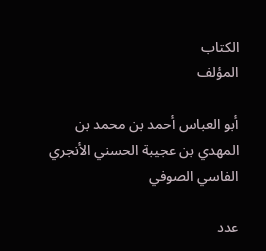الكتاب
المؤلف

أبو العباس أحمد بن محمد بن المهدي بن عجيبة الحسني الأنجري الفاسي الصوفي

عدد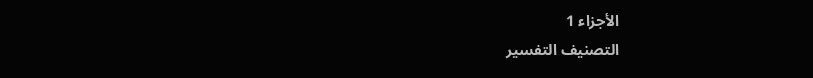الأجزاء 1
التصنيف التفسير